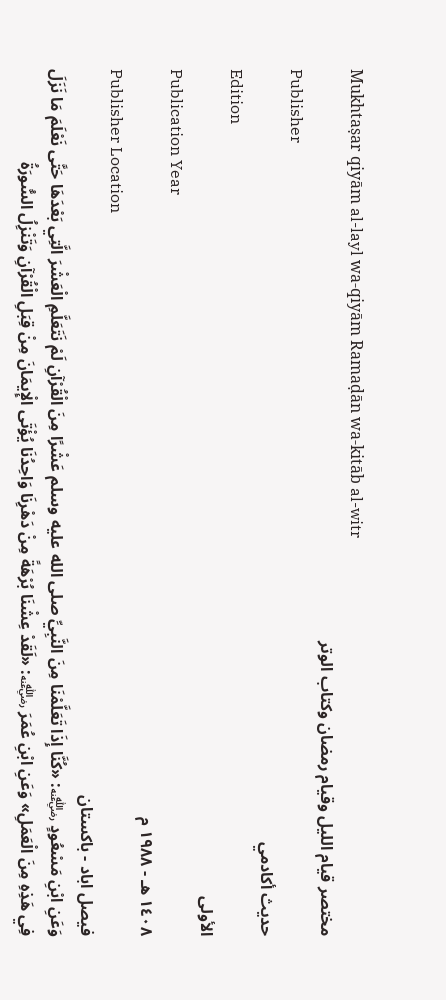Mukhtaṣar qiyām al-layl wa-qiyām Ramaḍān wa-kitāb al-witr
مختصر قيام الليل وقيام رمضان وكتاب الوتر
Publisher
حديث أكادمي
Edition
الأولى
Publication Year
١٤٠٨ هـ - ١٩٨٨ م
Publisher Location
فيصل اباد - باكستان
وَعَنِ ابْنِ مَسْعُودٍ ﵁: «كُنَّا إِذَا تَعَلَّمْنَا مِنَ النَّبِيِّ صلى الله عليه وسلم عَشْرًا مِنَ الْقُرْآنِ لَمْ نَتَعَلَّمِ الْعَشْرَ الَّتِي بَعْدَهَا حَتَّى نَعْلَمَ مَا نَزَلَ فِي هَذِهِ مِنَ الْعَمَلِ» وَعَنِ ابْنِ عُمَرَ ﵁: «لَقَدْ عِشْنَا بُرْهَةً مِنْ دَهْرِنَا وَاحِدُنَا يُؤْتَى الْإِيمَانَ مِنْ قِبَلِ الْقُرْآنِ وَتَنْزِلُ السُّورَةُ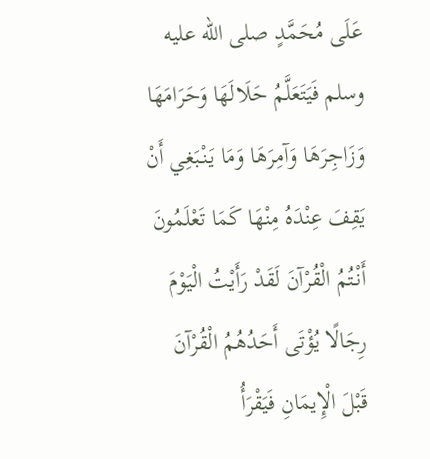عَلَى مُحَمَّدٍ صلى الله عليه وسلم فَيَتَعَلَّمُ حَلَالَهَا وَحَرَامَهَا وَزَاجِرَهَا وَآمِرَهَا وَمَا يَنْبَغِي أَنْ يَقِفَ عِنْدَهُ مِنْهَا كَمَا تَعْلَمُونَ أَنْتُمُ الْقُرْآنَ لَقَدْ رَأَيْتُ الْيَوْمَ رِجَالًا يُؤْتَى أَحَدُهُمُ الْقُرْآنَ قَبْلَ الْإِيمَانِ فَيَقْرَأُ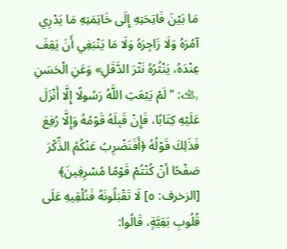مَا بَيْنَ فَاتِحَتِهِ إِلَى خَاتِمَتِهِ مَا يَدْرِي آمُرَهُ وَلَا زَاجِرَهُ وَلَا مَا يَنْبَغِي أَنَ يَقِفَ عِنْدَهُ، يَنْثُرُهُ نَثْرَ الدَّقَلِ» وَعَنِ الْحَسَنِ ﵀: " لَمْ يَبْعَثِ اللَّهُ رَسُولًا إِلَّا أَنْزَلَ عَلَيْهِ كِتَابًا، فَإِنْ قَبِلَهُ قَوْمُهُ وَإِلَّا رُفِعَ فَذَلِكَ قَوْلُهُ ﴿أَفَنَضْرِبُ عَنْكُمُ الذِّكْرَ صَفْحًا أنْ كُنْتُمْ قَوْمًا مُسْرِفِينَ﴾ [الزخرف: ٥] لَا تَقْبَلُونَهُ فَنُلْقِيهِ عَلَى قُلُوبِ بَقِيَّةٍ، قَالُوا: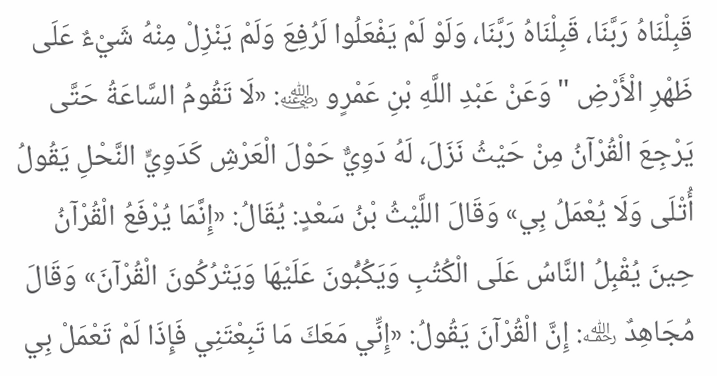قَبِلْنَاهُ رَبَّنَا، قَبِلْنَاهُ رَبَّنَا، وَلَوْ لَمْ يَفْعَلُوا لَرُفِعَ وَلَمْ يَنْزِلْ مِنْهُ شَيْءٌ عَلَى ظَهْرِ الْأَرْضِ " وَعَنْ عَبْدِ اللَّهِ بْنِ عَمْرٍو ﵁: «لَا تَقُومُ السَّاعَةُ حَتَّى يَرْجِعَ الْقُرْآنُ مِنْ حَيْثُ نَزَلَ، لَهُ دَوِيٌّ حَوْلَ الْعَرْشِ كَدَوِيٍّ النَّحْلِ يَقُولُ أُتْلَى وَلَا يُعْمَلُ بِي» وَقَالَ اللَّيْثُ بْنُ سَعْدٍ: يُقَالُ: «إِنَّمَا يُرْفَعُ الْقُرْآنُ حِينَ يُقْبِلُ النَّاسُ عَلَى الْكُتُبِ وَيَكُبُّونَ عَلَيْهَا وَيَتْرُكُونَ الْقُرْآنَ» وَقَالَ مُجَاهِدٌ ﵀: إِنَّ الْقُرْآنَ يَقُولُ: «إِنِّي مَعَكَ مَا تَبِعْتَنِي فَإِذَا لَمْ تَعْمَلْ بِي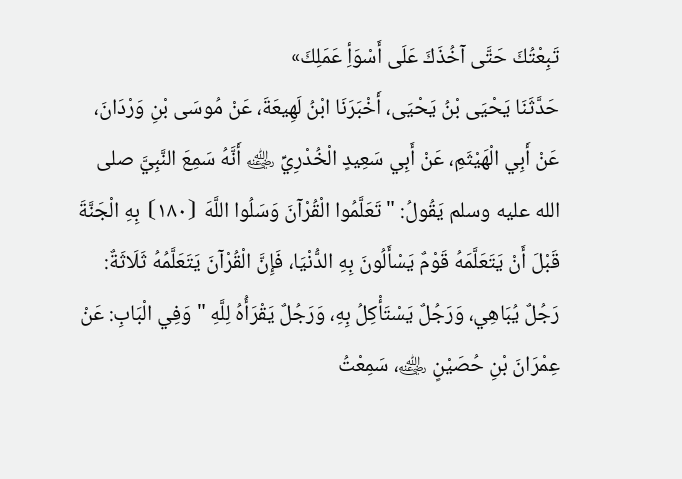تَبِعْتُكَ حَتَّى آخُذَكَ عَلَى أَسْوَأِ عَمَلِكَ»
حَدَّثَنَا يَحْيَى بْنُ يَحْيَى، أَخْبَرَنَا ابْنُ لَهِيعَةَ، عَنْ مُوسَى بْنِ وَرْدَانَ، عَنْ أَبِي الْهَيْثَمِ، عَنْ أَبِي سَعِيدٍ الْخُدْرِيِّ ﵁ أَنَّهُ سَمِعَ النَّبِيَّ صلى الله عليه وسلم يَقُولُ: " تَعَلَّمُوا الْقُرْآنَ وَسَلُوا اللَّهَ ⦗١٨٠⦘ بِهِ الْجَنَّةَ قَبْلَ أَنْ يَتَعَلَّمَهُ قَوْمٌ يَسْأَلُونَ بِهِ الدُّنْيَا، فَإِنَّ الْقُرْآنَ يَتَعَلَّمُهُ ثَلَاثَةٌ: رَجُلٌ يُبَاهِي، وَرَجُلٌ يَسْتَأْكِلُ بِهِ، وَرَجُلٌ يَقْرَأُهُ لِلَّهِ " وَفِي الْبَابِ: عَنْ عِمْرَانَ بْنِ حُصَيْنٍ ﵁، سَمِعْتُ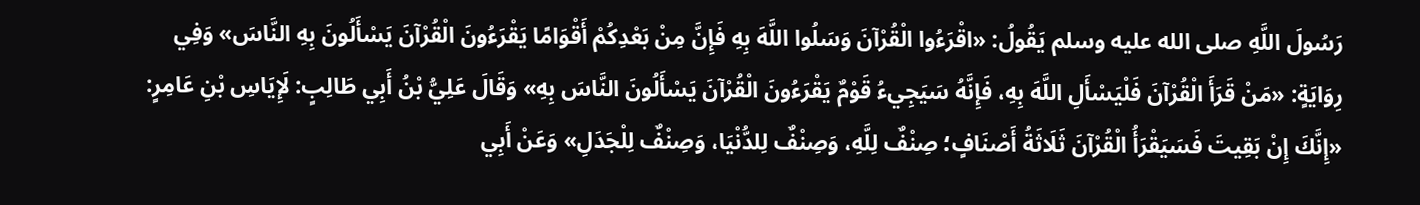رَسُولَ اللَّهِ صلى الله عليه وسلم يَقُولُ: «اقْرَءُوا الْقُرْآنَ وَسَلُوا اللَّهَ بِهِ فَإِنَّ مِنْ بَعْدِكُمْ أَقْوَامًا يَقْرَءُونَ الْقُرْآنَ يَسْأَلُونَ بِهِ النَّاسَ» وَفِي رِوَايَةٍ: «مَنْ قَرَأَ الْقُرْآنَ فَلْيَسْأَلِ اللَّهَ بِهِ، فَإِنَّهُ سَيَجِيءُ قَوْمٌ يَقْرَءُونَ الْقُرْآنَ يَسْأَلُونَ النَّاسَ بِهِ» وَقَالَ عَلِيُّ بْنُ أَبِي طَالِبٍ: لَإِيَاسِ بْنِ عَامِرٍ: «إِنَّكَ إِنْ بَقِيتَ فَسَيَقْرَأُ الْقُرْآنَ ثَلَاثَةُ أَصْنَافٍ؛ صِنْفٌ لِلَّهِ، وَصِنْفٌ لِلدُّنْيَا، وَصِنْفٌ لِلْجَدَلِ» وَعَنْ أَبِي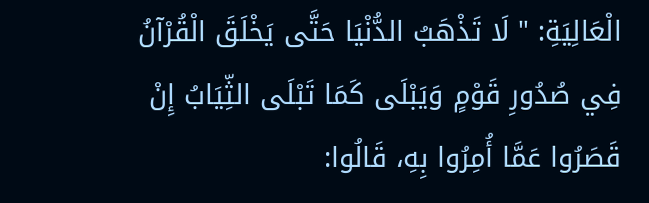الْعَالِيَةِ: " لَا تَذْهَبُ الدُّنْيَا حَتَّى يَخْلَقَ الْقُرْآنُ فِي صُدُورِ قَوْمٍ وَيَبْلَى كَمَا تَبْلَى الثِّيَابُ إِنْ قَصَرُوا عَمَّا أُمِرُوا بِهِ، قَالُوا: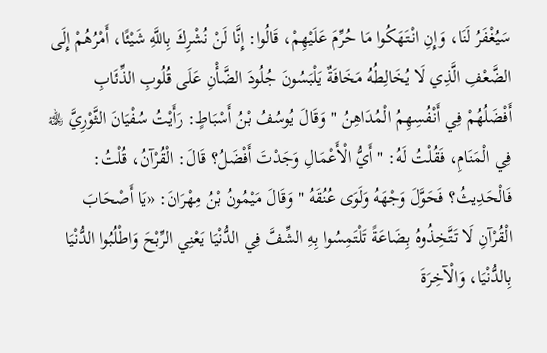سَيُغْفَرُ لَنَا، وَإِنِ انْتَهَكُوا مَا حُرِّمَ عَلَيْهِمْ، قَالُوا: إِنَّا لَنْ نُشْرِكَ بِاللَّهِ شَيْئًا، أَمْرُهُمْ إِلَى الضَّعْفِ الَّذِي لَا يُخَالِطُهُ مَخَافَةٌ يَلْبَسُونَ جُلُودَ الضَّأْنِ عَلَى قُلُوبِ الذِّئَابِ أَفْضَلُهُمْ فِي أَنْفُسِهِمُ الْمُدَاهِنُ " وَقَالَ يُوسُفُ بْنُ أَسْبَاطٍ: رَأَيْتُ سُفْيَانَ الثَّوْرِيَّ ﵀ فِي الْمَنَامِ، فَقُلْتُ لَهُ: " أَيُّ الْأَعْمَالِ وَجَدْتَ أَفْضَلُ؟ قَالَ: الْقُرْآنُ، قُلْتُ: فَالْحَدِيثُ؟ فَحَوَّلَ وَجْهَهُ وَلَوَى عُنُقَهُ " وَقَالَ مَيْمُونُ بْنُ مِهْرَانَ: «يَا أَصْحَابَ الْقُرْآنِ لَا تَتَّخِذُوهُ بِضَاعَةً تَلْتَمِسُوا بِهِ الشِّفَّ فِي الدُّنْيَا يَعْنِي الرِّبْحَ وَاطْلُبُوا الدُّنْيَا بِالدُّنْيَا، وَالْآخِرَةَ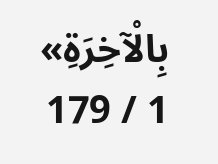بِالْآخِرَةِ»
1 / 179